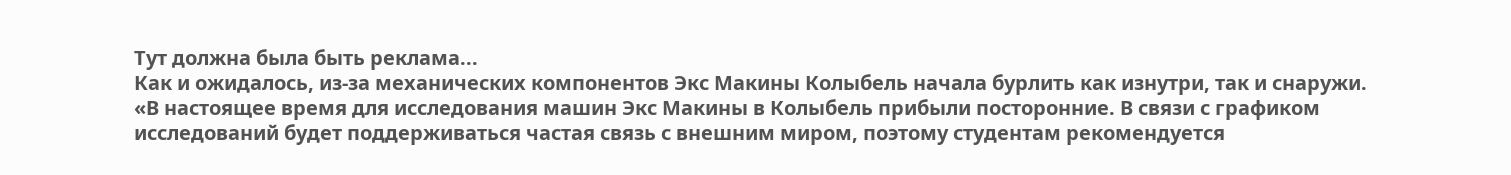Тут должна была быть реклама...
Как и ожидалось, из-за механических компонентов Экс Макины Колыбель начала бурлить как изнутри, так и снаружи.
«В настоящее время для исследования машин Экс Макины в Колыбель прибыли посторонние. В связи с графиком исследований будет поддерживаться частая связь с внешним миром, поэтому студентам рекомендуется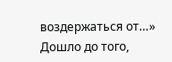воздержаться от…»
Дошло до того,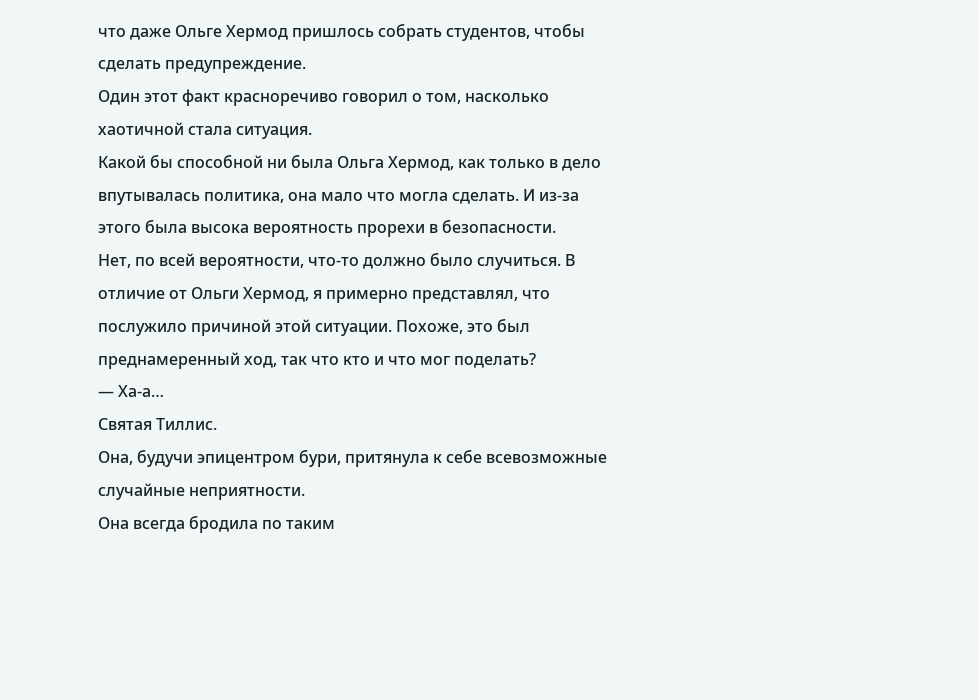что даже Ольге Хермод пришлось собрать студентов, чтобы сделать предупреждение.
Один этот факт красноречиво говорил о том, насколько хаотичной стала ситуация.
Какой бы способной ни была Ольга Хермод, как только в дело впутывалась политика, она мало что могла сделать. И из-за этого была высока вероятность прорехи в безопасности.
Нет, по всей вероятности, что-то должно было случиться. В отличие от Ольги Хермод, я примерно представлял, что послужило причиной этой ситуации. Похоже, это был преднамеренный ход, так что кто и что мог поделать?
— Ха-а…
Святая Тиллис.
Она, будучи эпицентром бури, притянула к себе всевозможные случайные неприятности.
Она всегда бродила по таким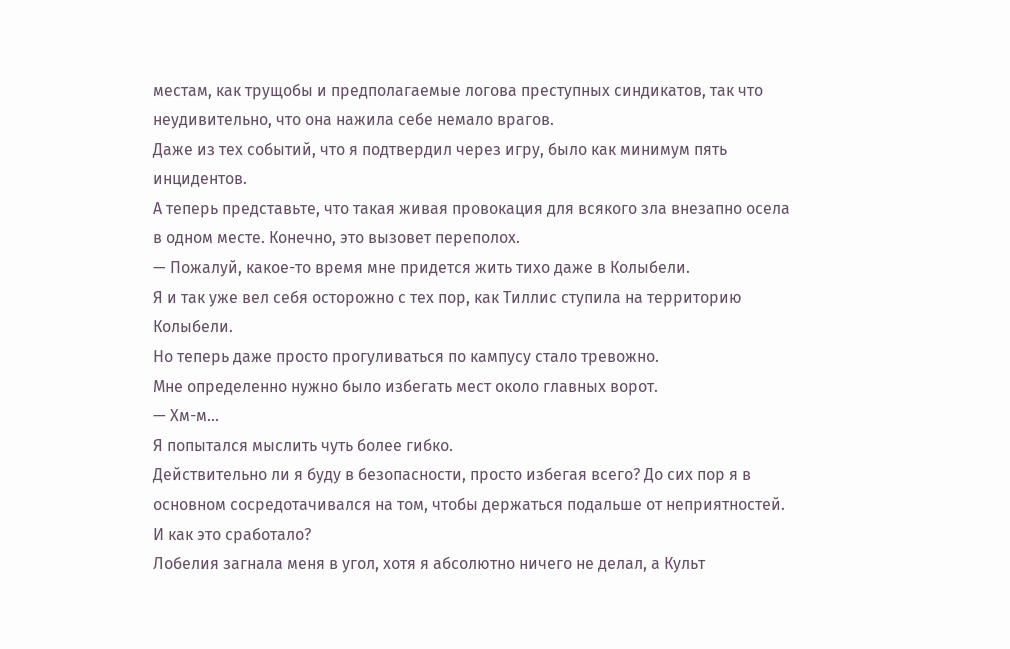местам, как трущобы и предполагаемые логова преступных синдикатов, так что неудивительно, что она нажила себе немало врагов.
Даже из тех событий, что я подтвердил через игру, было как минимум пять инцидентов.
А теперь представьте, что такая живая провокация для всякого зла внезапно осела в одном месте. Конечно, это вызовет переполох.
— Пожалуй, какое-то время мне придется жить тихо даже в Колыбели.
Я и так уже вел себя осторожно с тех пор, как Тиллис ступила на территорию Колыбели.
Но теперь даже просто прогуливаться по кампусу стало тревожно.
Мне определенно нужно было избегать мест около главных ворот.
— Хм-м…
Я попытался мыслить чуть более гибко.
Действительно ли я буду в безопасности, просто избегая всего? До сих пор я в основном сосредотачивался на том, чтобы держаться подальше от неприятностей.
И как это сработало?
Лобелия загнала меня в угол, хотя я абсолютно ничего не делал, а Культ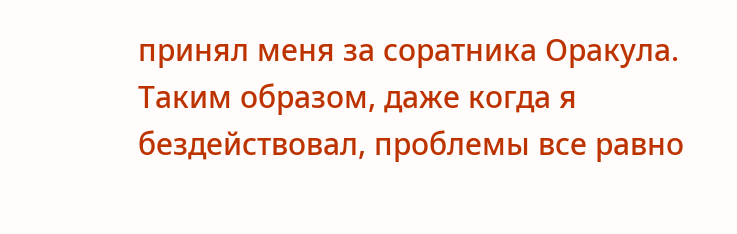принял меня за соратника Оракула.
Таким образом, даже когда я бездействовал, проблемы все равно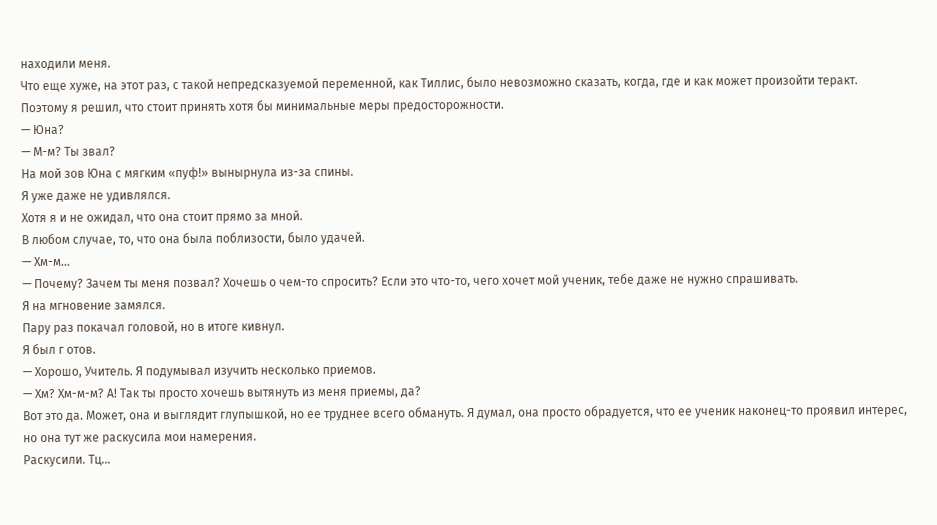находили меня.
Что еще хуже, на этот раз, с такой непредсказуемой переменной, как Тиллис, было невозможно сказать, когда, где и как может произойти теракт.
Поэтому я решил, что стоит принять хотя бы минимальные меры предосторожности.
— Юна?
— М-м? Ты звал?
На мой зов Юна с мягким «пуф!» вынырнула из-за спины.
Я уже даже не удивлялся.
Хотя я и не ожидал, что она стоит прямо за мной.
В любом случае, то, что она была поблизости, было удачей.
— Хм-м…
— Почему? Зачем ты меня позвал? Хочешь о чем-то спросить? Если это что-то, чего хочет мой ученик, тебе даже не нужно спрашивать.
Я на мгновение замялся.
Пару раз покачал головой, но в итоге кивнул.
Я был г отов.
— Хорошо, Учитель. Я подумывал изучить несколько приемов.
— Хм? Хм-м-м? А! Так ты просто хочешь вытянуть из меня приемы, да?
Вот это да. Может, она и выглядит глупышкой, но ее труднее всего обмануть. Я думал, она просто обрадуется, что ее ученик наконец-то проявил интерес, но она тут же раскусила мои намерения.
Раскусили. Тц…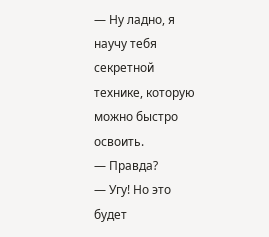— Ну ладно, я научу тебя секретной технике, которую можно быстро освоить.
— Правда?
— Угу! Но это будет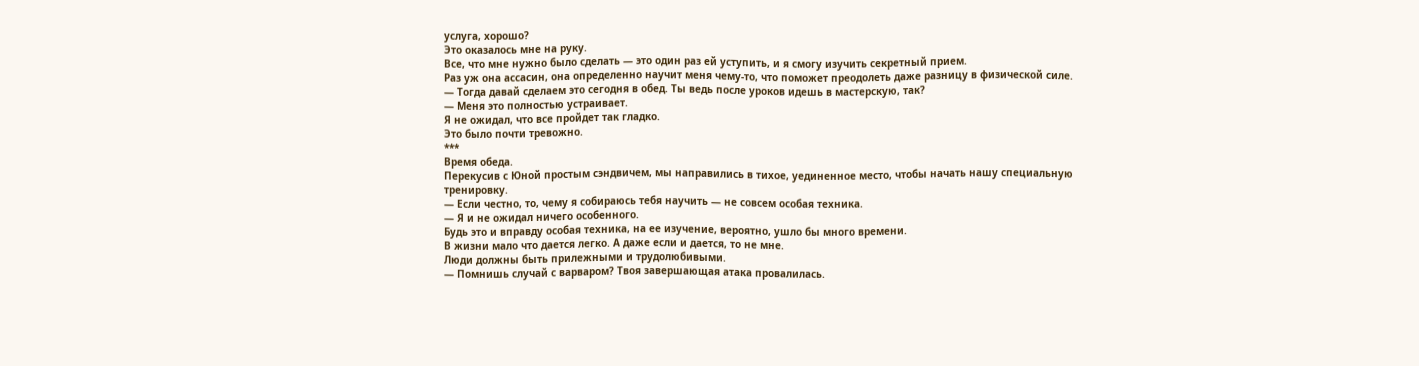услуга, хорошо?
Это оказалось мне на руку.
Все, что мне нужно было сделать — это один раз ей уступить, и я смогу изучить секретный прием.
Раз уж она ассасин, она определенно научит меня чему-то, что поможет преодолеть даже разницу в физической силе.
— Тогда давай сделаем это сегодня в обед. Ты ведь после уроков идешь в мастерскую, так?
— Меня это полностью устраивает.
Я не ожидал, что все пройдет так гладко.
Это было почти тревожно.
***
Время обеда.
Перекусив с Юной простым сэндвичем, мы направились в тихое, уединенное место, чтобы начать нашу специальную тренировку.
— Если честно, то, чему я собираюсь тебя научить — не совсем особая техника.
— Я и не ожидал ничего особенного.
Будь это и вправду особая техника, на ее изучение, вероятно, ушло бы много времени.
В жизни мало что дается легко. А даже если и дается, то не мне.
Люди должны быть прилежными и трудолюбивыми.
— Помнишь случай с варваром? Твоя завершающая атака провалилась.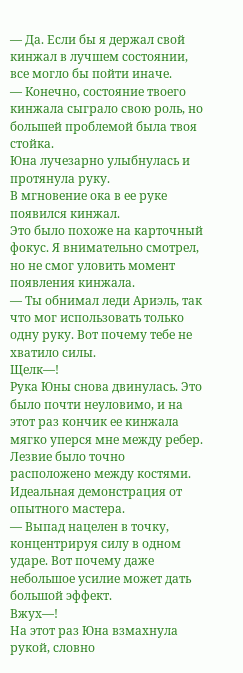— Да. Если бы я держал свой кинжал в лучшем состоянии, все могло бы пойти иначе.
— Конечно, состояние твоего кинжала сыграло свою роль, но большей проблемой была твоя стойка.
Юна лучезарно улыбнулась и протянула руку.
В мгновение ока в ее руке появился кинжал.
Это было похоже на карточный фокус. Я внимательно смотрел, но не смог уловить момент появления кинжала.
— Ты обнимал леди Ариэль, так что мог использовать только одну руку. Вот почему тебе не хватило силы.
Щелк—!
Рука Юны снова двинулась. Это было почти неуловимо, и на этот раз кончик ее кинжала мягко уперся мне между ребер.
Лезвие было точно расположено между костями.
Идеальная демонстрация от опытного мастера.
— Выпад нацелен в точку, концентрируя силу в одном ударе. Вот почему даже небольшое усилие может дать большой эффект.
Вжух—!
На этот раз Юна взмахнула рукой, словно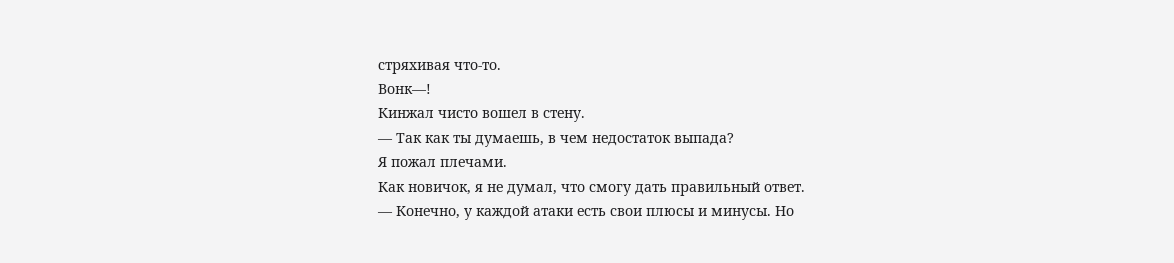стряхивая что-то.
Вонк—!
Кинжал чисто вошел в стену.
— Так как ты думаешь, в чем недостаток выпада?
Я пожал плечами.
Как новичок, я не думал, что смогу дать правильный ответ.
— Конечно, у каждой атаки есть свои плюсы и минусы. Но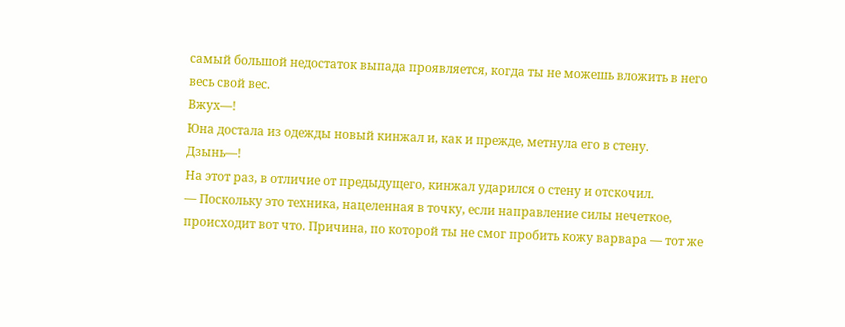самый большой недостаток выпада проявляется, когда ты не можешь вложить в него весь свой вес.
Вжух—!
Юна достала из одежды новый кинжал и, как и прежде, метнула его в стену.
Дзынь—!
На этот раз, в отличие от предыдущего, кинжал ударился о стену и отскочил.
— Поскольку это техника, нацеленная в точку, если направление силы нечеткое, происходит вот что. Причина, по которой ты не смог пробить кожу варвара — тот же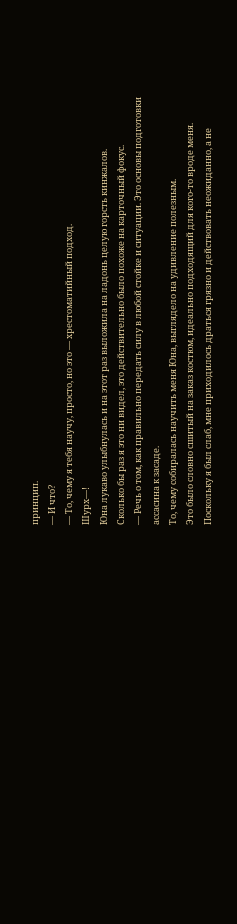принцип.
— И что?
— То, чему я тебя научу, просто, но это — хрестоматийный подход.
Шурх—!
Юна лукаво улыбнулась и на этот раз выложила на ладонь целую горсть кинжалов.
Сколько бы раз я это ни видел, это действительно было похоже на карточный фокус.
— Речь о том, как правильно передать силу в любой стойке и ситуации. Это основы подготовки ассасина к засаде.
То, чему собиралась научить меня Юна, выглядело на удивление полезным.
Это было словно сшитый на заказ костюм, идеально подходящий для кого-то вроде меня.
Поскольку я был слаб, мне приходилось драться грязно и действовать неожиданно, а не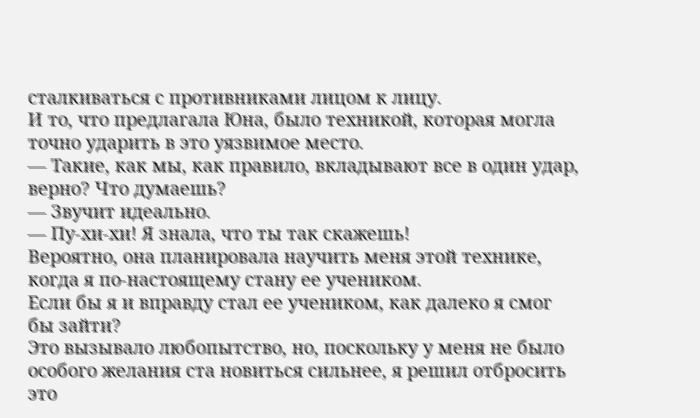сталкиваться с противниками лицом к лицу.
И то, что предлагала Юна, было техникой, которая могла точно ударить в это уязвимое место.
— Такие, как мы, как правило, вкладывают все в один удар, верно? Что думаешь?
— Звучит идеально.
— Пу-хи-хи! Я знала, что ты так скажешь!
Вероятно, она планировала научить меня этой технике, когда я по-настоящему стану ее учеником.
Если бы я и вправду стал ее учеником, как далеко я смог бы зайти?
Это вызывало любопытство, но, поскольку у меня не было особого желания ста новиться сильнее, я решил отбросить это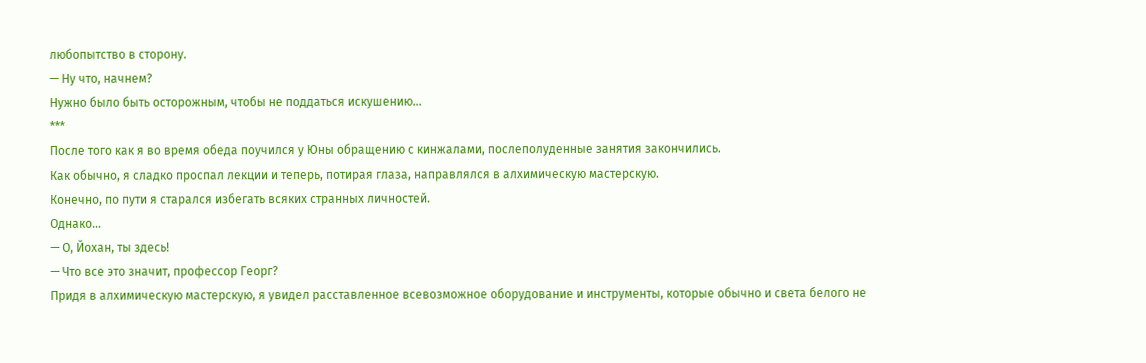любопытство в сторону.
— Ну что, начнем?
Нужно было быть осторожным, чтобы не поддаться искушению…
***
После того как я во время обеда поучился у Юны обращению с кинжалами, послеполуденные занятия закончились.
Как обычно, я сладко проспал лекции и теперь, потирая глаза, направлялся в алхимическую мастерскую.
Конечно, по пути я старался избегать всяких странных личностей.
Однако…
— О, Йохан, ты здесь!
— Что все это значит, профессор Георг?
Придя в алхимическую мастерскую, я увидел расставленное всевозможное оборудование и инструменты, которые обычно и света белого не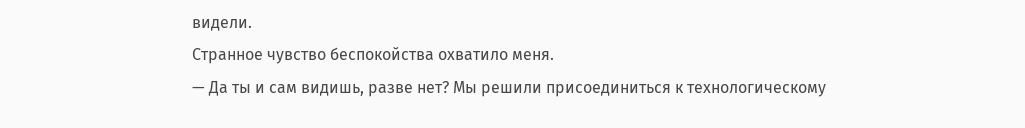видели.
Странное чувство беспокойства охватило меня.
— Да ты и сам видишь, разве нет? Мы решили присоединиться к технологическому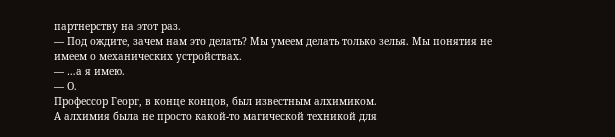партнерству на этот раз.
— Под ождите, зачем нам это делать? Мы умеем делать только зелья. Мы понятия не имеем о механических устройствах.
— …а я имею.
— О.
Профессор Георг, в конце концов, был известным алхимиком.
А алхимия была не просто какой-то магической техникой для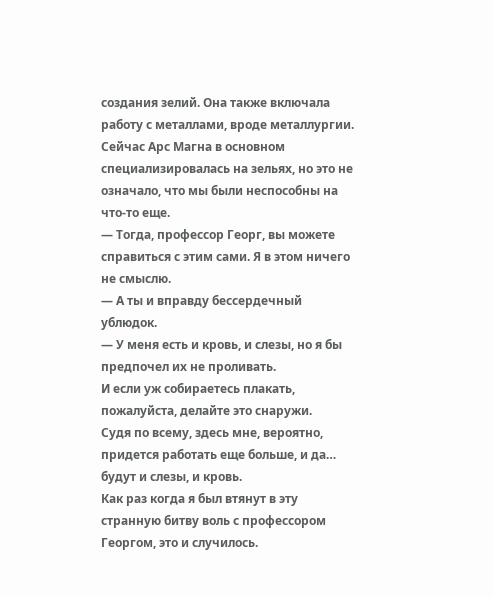создания зелий. Она также включала работу с металлами, вроде металлургии.
Сейчас Арс Магна в основном специализировалась на зельях, но это не означало, что мы были неспособны на что-то еще.
— Тогда, профессор Георг, вы можете справиться с этим сами. Я в этом ничего не смыслю.
— А ты и вправду бессердечный ублюдок.
— У меня есть и кровь, и слезы, но я бы предпочел их не проливать.
И если уж собираетесь плакать, пожалуйста, делайте это снаружи.
Судя по всему, здесь мне, вероятно, придется работать еще больше, и да… будут и слезы, и кровь.
Как раз когда я был втянут в эту странную битву воль с профессором Георгом, это и случилось.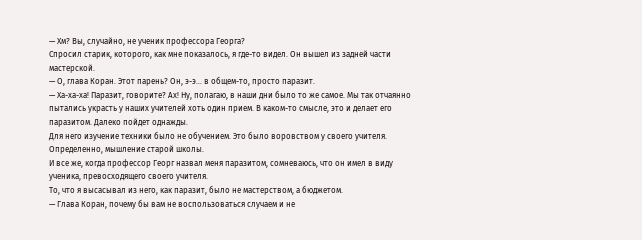— Хм? Вы, случайно, не ученик профессора Георга?
Спросил старик, которого, как мне показалось, я где-то видел. Он вышел из задней части мастерской.
— О, глава Коран. Этот парень? Он, э-э… в общем-то, просто паразит.
— Ха-ха-ха! Паразит, говорите? Ах! Ну, полагаю, в наши дни было то же самое. Мы так отчаянно пытались украсть у наших учителей хоть один прием. В каком-то смысле, это и делает его паразитом. Далеко пойдет однажды.
Для него изучение техники было не обучением. Это было воровством у своего учителя.
Определенно, мышление старой школы.
И все же, когда профессор Георг назвал меня паразитом, сомневаюсь, что он имел в виду ученика, превосходящего своего учителя.
То, что я высасывал из него, как паразит, было не мастерством, а бюджетом.
— Глава Коран, почему бы вам не воспользоваться случаем и не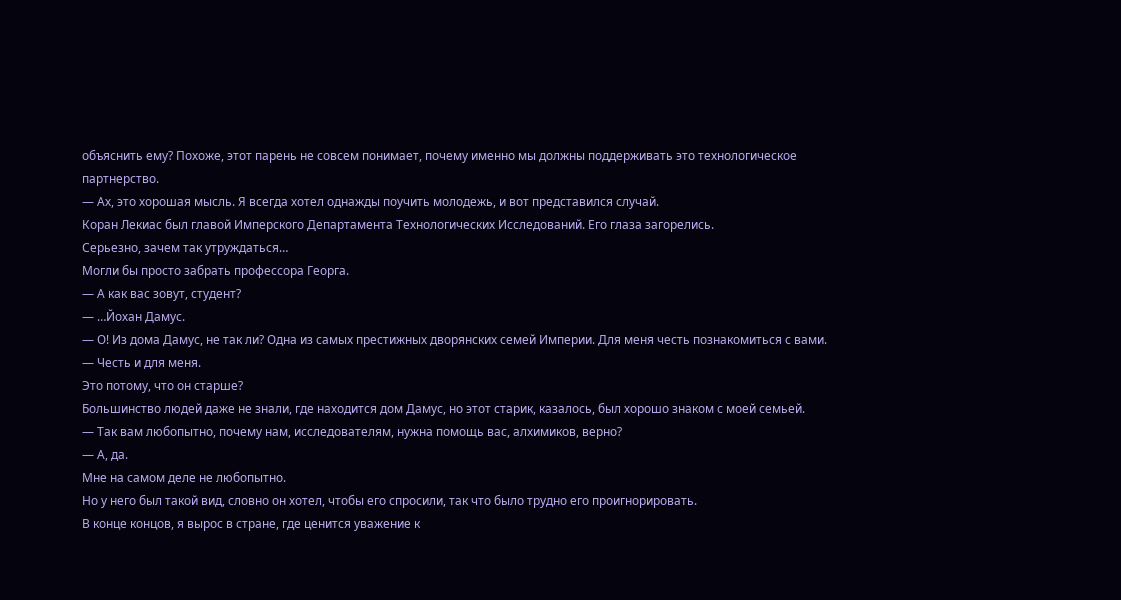объяснить ему? Похоже, этот парень не совсем понимает, почему именно мы должны поддерживать это технологическое партнерство.
— Ах, это хорошая мысль. Я всегда хотел однажды поучить молодежь, и вот представился случай.
Коран Лекиас был главой Имперского Департамента Технологических Исследований. Его глаза загорелись.
Серьезно, зачем так утруждаться…
Могли бы просто забрать профессора Георга.
— А как вас зовут, студент?
— …Йохан Дамус.
— О! Из дома Дамус, не так ли? Одна из самых престижных дворянских семей Империи. Для меня честь познакомиться с вами.
— Честь и для меня.
Это потому, что он старше?
Большинство людей даже не знали, где находится дом Дамус, но этот старик, казалось, был хорошо знаком с моей семьей.
— Так вам любопытно, почему нам, исследователям, нужна помощь вас, алхимиков, верно?
— А, да.
Мне на самом деле не любопытно.
Но у него был такой вид, словно он хотел, чтобы его спросили, так что было трудно его проигнорировать.
В конце концов, я вырос в стране, где ценится уважение к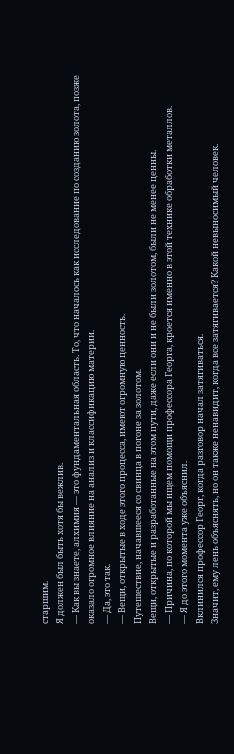старшим.
Я должен был быть хотя бы вежлив.
— Как вы знаете, алхимия — это фундаментальная область. То, что началось как исследование по созданию золота, позже оказало огромное влияние на анализ и классификацию материи.
— Да, это так.
— Вещи, открытые в ходе этого процесса, имеют огромную ценность.
Путешествие, начавшееся со свинца в погоне за золотом.
Вещи, открытые и разработанные на этом пути, даже если они и не были золотом, были не менее ценны.
— Причина, по которой мы ищем помощи профессора Георга, кроется именно в этой технике обработки металлов.
— Я до этого момента уже объяснил.
Вклинился профессор Георг, когда разговор начал затягиваться.
Значит, ему лень объяснять, но он также ненавидит, когда все затягивается? Какой невыносимый человек.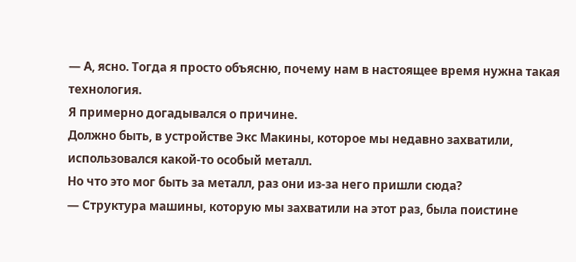— А, ясно. Тогда я просто объясню, почему нам в настоящее время нужна такая технология.
Я примерно догадывался о причине.
Должно быть, в устройстве Экс Макины, которое мы недавно захватили, использовался какой-то особый металл.
Но что это мог быть за металл, раз они из-за него пришли сюда?
— Структура машины, которую мы захватили на этот раз, была поистине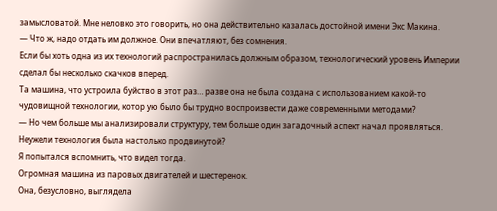замысловатой. Мне неловко это говорить, но она действительно казалась достойной имени Экс Макина.
— Что ж, надо отдать им должное. Они впечатляют, без сомнения.
Если бы хоть одна из их технологий распространилась должным образом, технологический уровень Империи сделал бы несколько скачков вперед.
Та машина, что устроила буйство в этот раз… разве она не была создана с использованием какой-то чудовищной технологии, котор ую было бы трудно воспроизвести даже современными методами?
— Но чем больше мы анализировали структуру, тем больше один загадочный аспект начал проявляться.
Неужели технология была настолько продвинутой?
Я попытался вспомнить, что видел тогда.
Огромная машина из паровых двигателей и шестеренок.
Она, безусловно, выглядела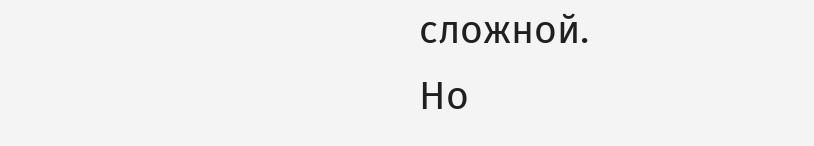сложной.
Но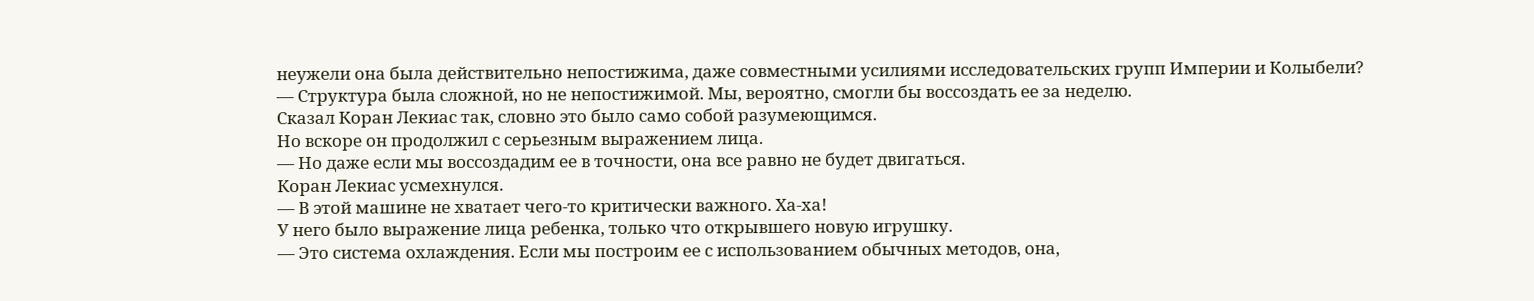неужели она была действительно непостижима, даже совместными усилиями исследовательских групп Империи и Колыбели?
— Структура была сложной, но не непостижимой. Мы, вероятно, смогли бы воссоздать ее за неделю.
Сказал Коран Лекиас так, словно это было само собой разумеющимся.
Но вскоре он продолжил с серьезным выражением лица.
— Но даже если мы воссоздадим ее в точности, она все равно не будет двигаться.
Коран Лекиас усмехнулся.
— В этой машине не хватает чего-то критически важного. Ха-ха!
У него было выражение лица ребенка, только что открывшего новую игрушку.
— Это система охлаждения. Если мы построим ее с использованием обычных методов, она,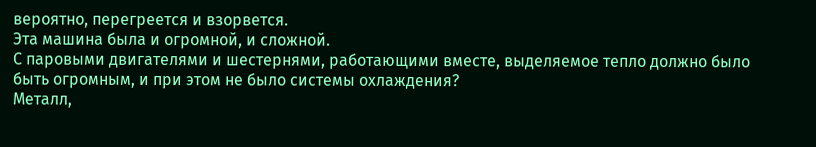вероятно, перегреется и взорвется.
Эта машина была и огромной, и сложной.
С паровыми двигателями и шестернями, работающими вместе, выделяемое тепло должно было быть огромным, и при этом не было системы охлаждения?
Металл,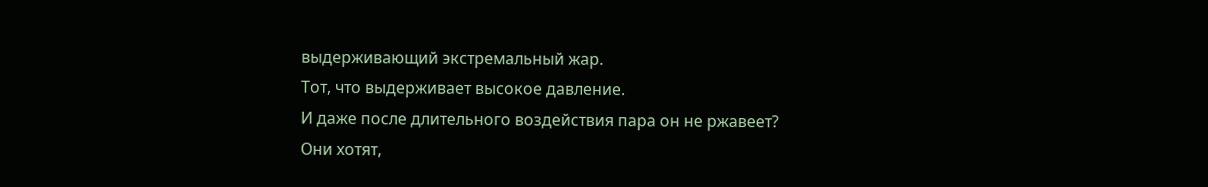выдерживающий экстремальный жар.
Тот, что выдерживает высокое давление.
И даже после длительного воздействия пара он не ржавеет?
Они хотят,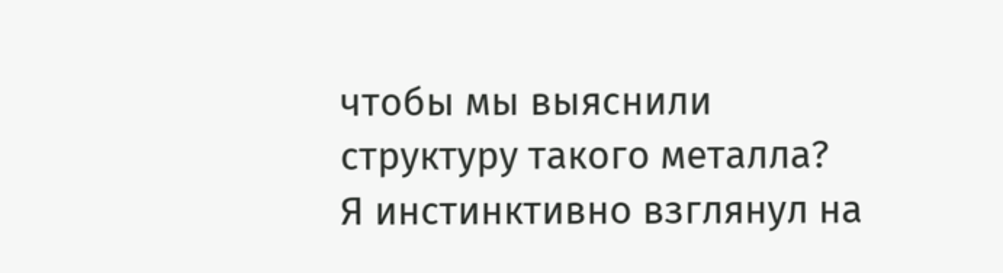чтобы мы выяснили структуру такого металла?
Я инстинктивно взглянул на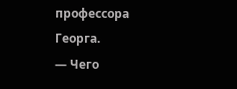профессора Георга.
— Чего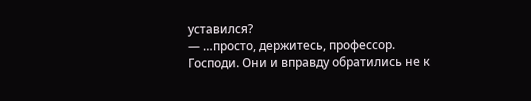уставился?
— …просто, держитесь, профессор.
Господи. Они и вправду обратились не к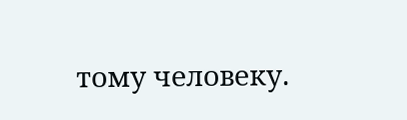тому человеку.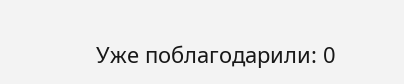Уже поблагодарили: 0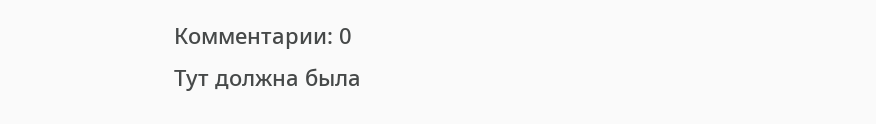Комментарии: 0
Тут должна была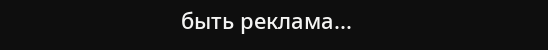быть реклама...